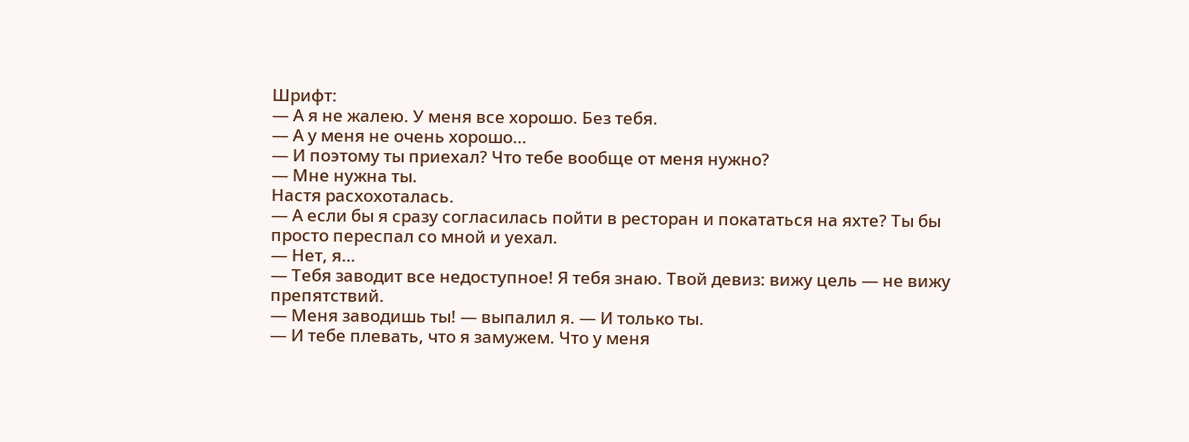Шрифт:
— А я не жалею. У меня все хорошо. Без тебя.
— А у меня не очень хорошо…
— И поэтому ты приехал? Что тебе вообще от меня нужно?
— Мне нужна ты.
Настя расхохоталась.
— А если бы я сразу согласилась пойти в ресторан и покататься на яхте? Ты бы просто переспал со мной и уехал.
— Нет, я…
— Тебя заводит все недоступное! Я тебя знаю. Твой девиз: вижу цель — не вижу препятствий.
— Меня заводишь ты! — выпалил я. — И только ты.
— И тебе плевать, что я замужем. Что у меня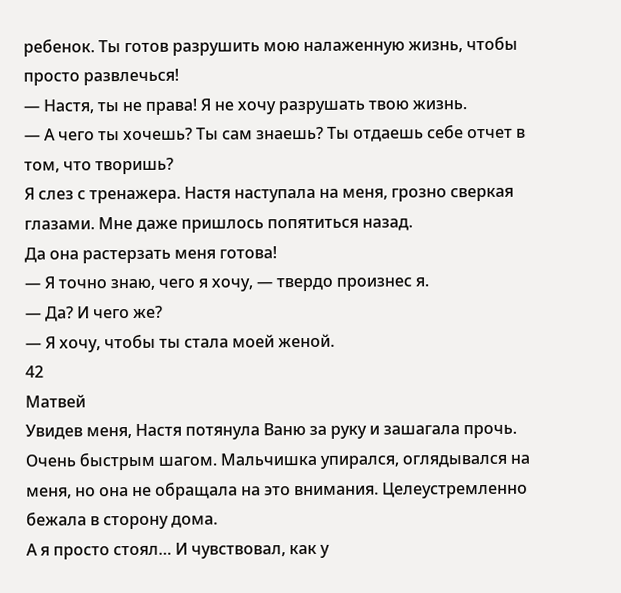ребенок. Ты готов разрушить мою налаженную жизнь, чтобы просто развлечься!
— Настя, ты не права! Я не хочу разрушать твою жизнь.
— А чего ты хочешь? Ты сам знаешь? Ты отдаешь себе отчет в том, что творишь?
Я слез с тренажера. Настя наступала на меня, грозно сверкая глазами. Мне даже пришлось попятиться назад.
Да она растерзать меня готова!
— Я точно знаю, чего я хочу, — твердо произнес я.
— Да? И чего же?
— Я хочу, чтобы ты стала моей женой.
42
Матвей
Увидев меня, Настя потянула Ваню за руку и зашагала прочь. Очень быстрым шагом. Мальчишка упирался, оглядывался на меня, но она не обращала на это внимания. Целеустремленно бежала в сторону дома.
А я просто стоял… И чувствовал, как у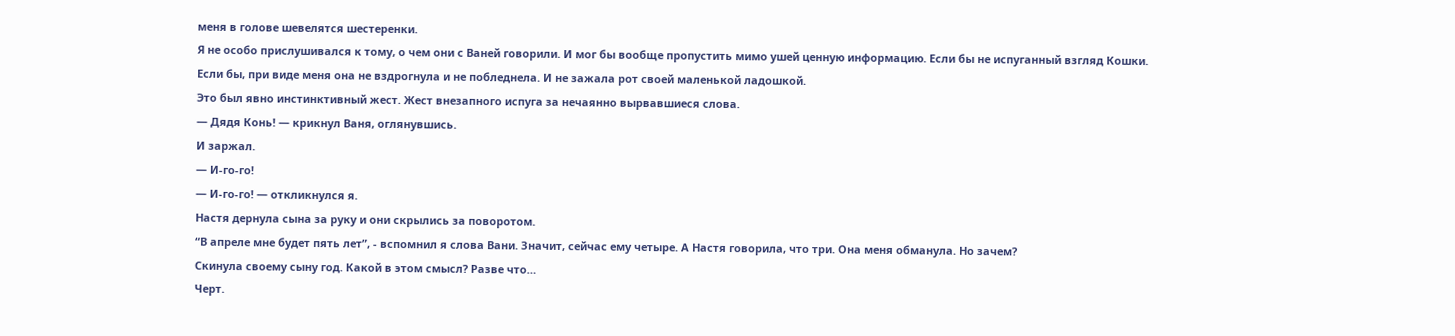меня в голове шевелятся шестеренки.
Я не особо прислушивался к тому, о чем они с Ваней говорили. И мог бы вообще пропустить мимо ушей ценную информацию. Если бы не испуганный взгляд Кошки.
Если бы, при виде меня она не вздрогнула и не побледнела. И не зажала рот своей маленькой ладошкой.
Это был явно инстинктивный жест. Жест внезапного испуга за нечаянно вырвавшиеся слова.
— Дядя Конь! — крикнул Ваня, оглянувшись.
И заржал.
— И-го-го!
— И-го-го! — откликнулся я.
Настя дернула сына за руку и они скрылись за поворотом.
“В апреле мне будет пять лет”, - вспомнил я слова Вани. Значит, сейчас ему четыре. А Настя говорила, что три. Она меня обманула. Но зачем?
Скинула своему сыну год. Какой в этом смысл? Разве что…
Черт.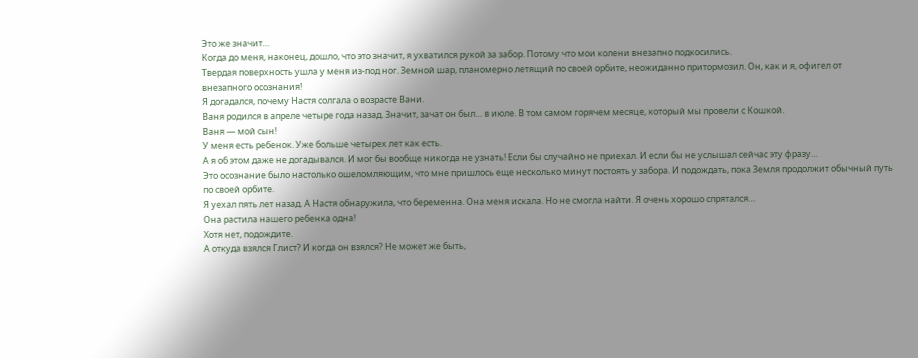Это же значит…
Когда до меня, наконец, дошло, что это значит, я ухватился рукой за забор. Потому что мои колени внезапно подкосились.
Твердая поверхность ушла у меня из-под ног. Земной шар, планомерно летящий по своей орбите, неожиданно притормозил. Он, как и я, офигел от внезапного осознания!
Я догадался, почему Настя солгала о возрасте Вани.
Ваня родился в апреле четыре года назад. Значит, зачат он был… в июле. В том самом горячем месяце, который мы провели с Кошкой.
Ваня — мой сын!
У меня есть ребенок. Уже больше четырех лет как есть.
А я об этом даже не догадывался. И мог бы вообще никогда не узнать! Если бы случайно не приехал. И если бы не услышал сейчас эту фразу…
Это осознание было настолько ошеломляющим, что мне пришлось еще несколько минут постоять у забора. И подождать, пока Земля продолжит обычный путь по своей орбите.
Я уехал пять лет назад. А Настя обнаружила, что беременна. Она меня искала. Но не смогла найти. Я очень хорошо спрятался…
Она растила нашего ребенка одна!
Хотя нет, подождите.
А откуда взялся Глист? И когда он взялся? Не может же быть,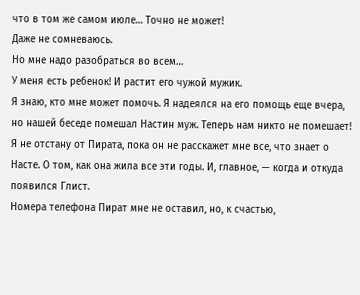что в том же самом июле… Точно не может!
Даже не сомневаюсь.
Но мне надо разобраться во всем…
У меня есть ребенок! И растит его чужой мужик.
Я знаю, кто мне может помочь. Я надеялся на его помощь еще вчера, но нашей беседе помешал Настин муж. Теперь нам никто не помешает!
Я не отстану от Пирата, пока он не расскажет мне все, что знает о Насте. О том, как она жила все эти годы. И, главное, — когда и откуда появился Глист.
Номера телефона Пират мне не оставил, но, к счастью,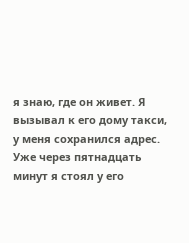я знаю, где он живет. Я вызывал к его дому такси, у меня сохранился адрес.
Уже через пятнадцать минут я стоял у его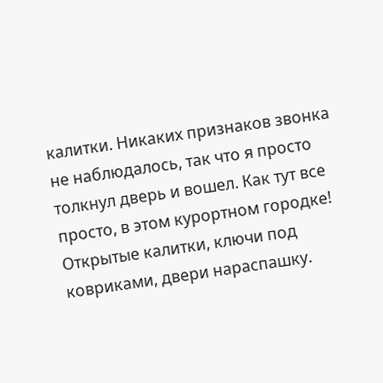калитки. Никаких признаков звонка не наблюдалось, так что я просто толкнул дверь и вошел. Как тут все просто, в этом курортном городке!
Открытые калитки, ключи под ковриками, двери нараспашку.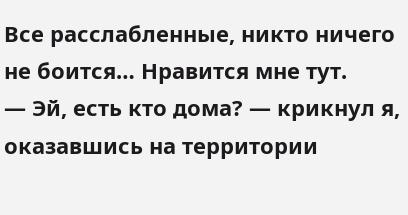Все расслабленные, никто ничего не боится… Нравится мне тут.
— Эй, есть кто дома? — крикнул я, оказавшись на территории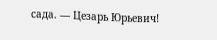сада. — Цезарь Юрьевич!